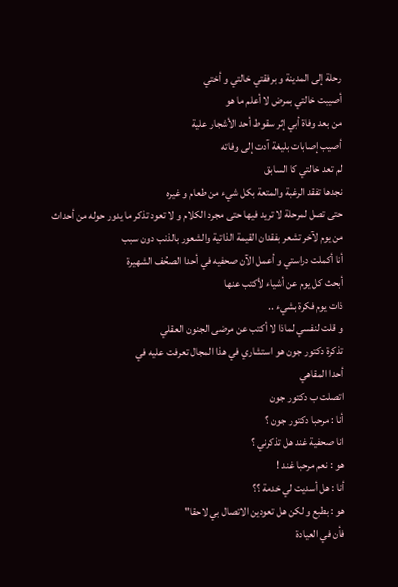رحلة إلى المدينة و برفقتي خالتي و أختي
أصيبت خالتي بمرض لا أعلم ما هو
من بعد وفاة أبي إثر سقوط أحد الأشجار علية
أصيب إصابات بليغة آدت إلى وفاته
لم تعد خالتي كا السابق
نجدها تفقد الرغبة والمتعة بكل شيء من طعام و غيره
حتى تصل لمرحلة لا تريد فيها حتى مجرد الكلام و لا تعود تذكر ما يدور حوله من أحداث
من يوم لآخر تشعر بفقدان القيمة الذاتية والشعور بالذنب دون سبب
أنا أكملت دراستي و أعمل الآن صحفيه في أحدا الصحُف الشهيرة
أبحث كل يوم عن أشياء لأكتب عنها
ذات يوم فكرة بشيء ..
و قلت لنفسي لماذا لا أكتب عن مرضى الجنون العقلي
تذكرة دكتور جون هو استشاري في هذا المجال تعرفت عليه في
أحدا المقاهي
اتصلت ب دكتور جون
أنا : مرحبا دكتور جون ؟
انا صحفية غند هل تذكرني ؟
هو : نعم مرحبا غند !
أنا : هل أسديت لي خدمة ؟؟
هو : بطبع و لكن هل تعودين الاتصال بي لاحقا"
فأن في العيادة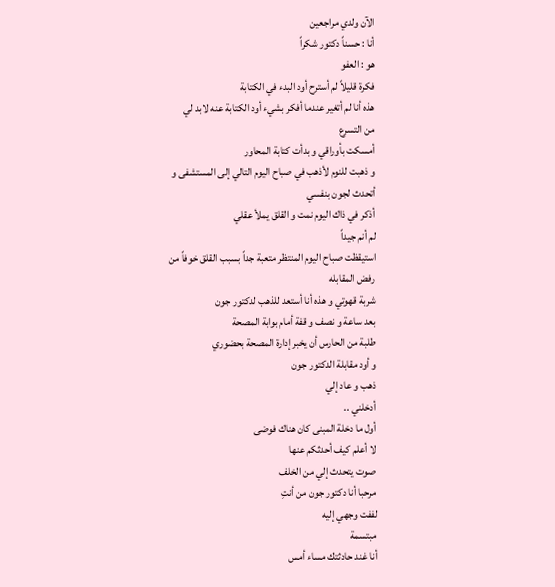الآن ولدي مراجعين
أنا : حسناً دكتور شكراً
هو : العفو
فكرة قليلاً لم أسترح أود البدء في الكتابة
هذه أنا لم أتغير عندما أفكر بشيء أود الكتابة عنه لابد لي
من التسرع
أمسكت بأوراقي و بدأت كتابة المحاور
و ذهبت للنوم لأذهب في صباح اليوم التالي إلى المستشفى و
أتحدث لجون بنفسي
أذكر في ذاك اليوم نمت و القلق يملأ عقلي
لم أنم جيداً
استيقظت صباح اليوم المنتظر متعبة جداً بسبب القلق خوفاً من
رفض المقابله
شربة قهوتي و هذه أنا أستعد للذهب لدكتور جون
بعد ساعة و نصف و قفة أمام بوابة المصحة
طلبة من الحارس أن يخبر إدارة المصحة بحضوري
و أود مقابلة الدكتور جون
ذهب و عاد إلي
أدخلني ..
أول ما دخلة المبنى كان هناك فوضى
لا أعلم كيف أحدثكم عنها
صوت يتحدث إلي من الخلف
مرحبا أنا دكتور جون من أنتِ
لففت وجهي إليه
مبتسمة
أنا غند حادثتك مساء أمس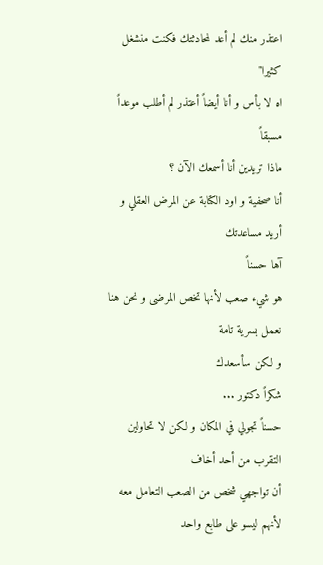اعتذر منك لم أعد لمحادثتك فكنت منشغل كثيرا"
اه لا بأس و أنا أيضاً أعتذر لم أطلب موعداً مسبقاً
ماذا تريدين أنا أسمعك الآن ؟
أنا صحفية و اود الكتابة عن المرض العقلي و أريد مساعدتك
آها حسناً
هو شيء صعب لأنها تخص المرضى و نحن هنا نعمل بسرية تامة
و لكن سأسعدك
شكراً دكتور ...
حسناً تجولي في المكان و لكن لا تحاولين التقرب من أحد أخاف
أن تواجهي شخص من الصعب التعامل معه لأنهم ليسو على طابع واحد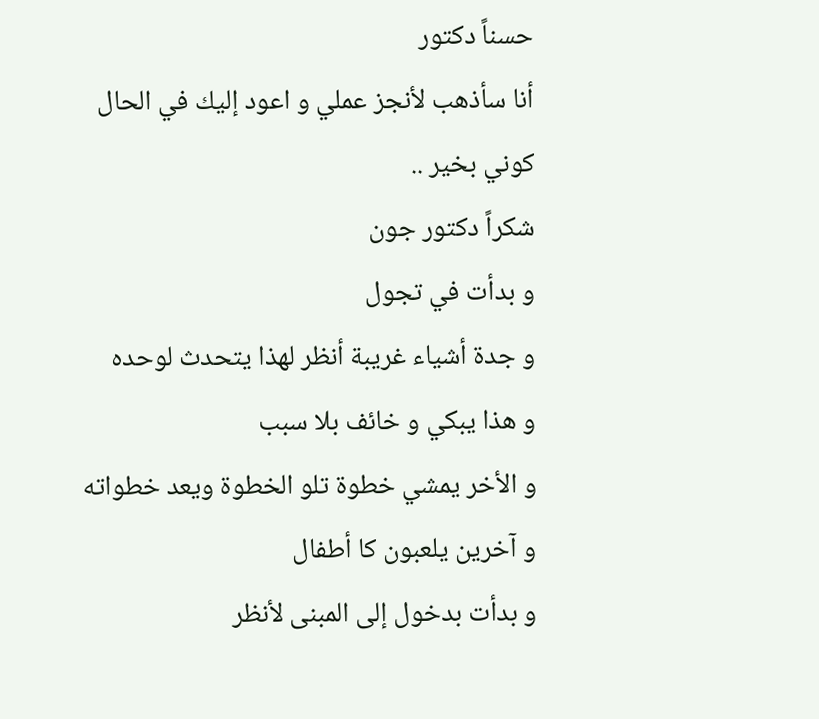حسناً دكتور
أنا سأذهب لأنجز عملي و اعود إليك في الحال
كوني بخير ..
شكراً دكتور جون
و بدأت في تجول
و جدة أشياء غريبة أنظر لهذا يتحدث لوحده
و هذا يبكي و خائف بلا سبب
و الأخر يمشي خطوة تلو الخطوة ويعد خطواته
و آخرين يلعبون كا أطفال
و بدأت بدخول إلى المبنى لأنظر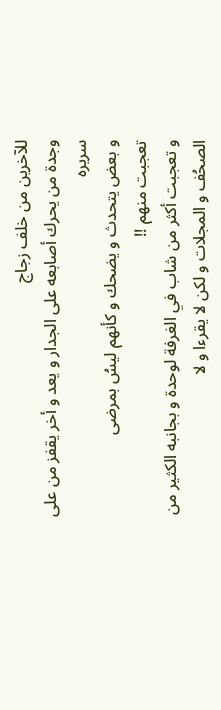للآخرين من خلف زجاج
وجدة من يحرك أصابعه على الجدار و يعد و أخر يقفز من على
سريره
و بعض يتحدث و يضحك و كأنهم ليسُ بمرضى
تعجبت منهم !!
و تعجبت أكثر من شاب في الغرفة لوحدة و بجانبه الكثير من
الصحُف و المجلات و لكن لا يقرءا و لا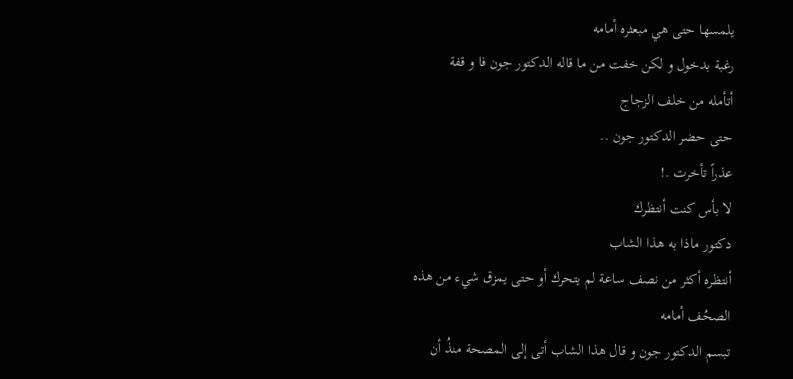يلمسها حتى هي مبعثره أمامه
رغبة بدخول و لكن خفت من ما قاله الدكتور جون فا و قفة
أتأمله من خلف الزجاج
حتى حضر الدكتور جون ..
عذراً تأخرت .!
لا بأس كنت أنتظرك
دكتور ماذا به هذا الشاب
أنتظره أكثر من نصف ساعة لم يتحرك أو حتى يمزق شيء من هذه
الصحُف أمامه
تبسم الدكتور جون و قال هذا الشاب أتى إلى المصحة منذُ أن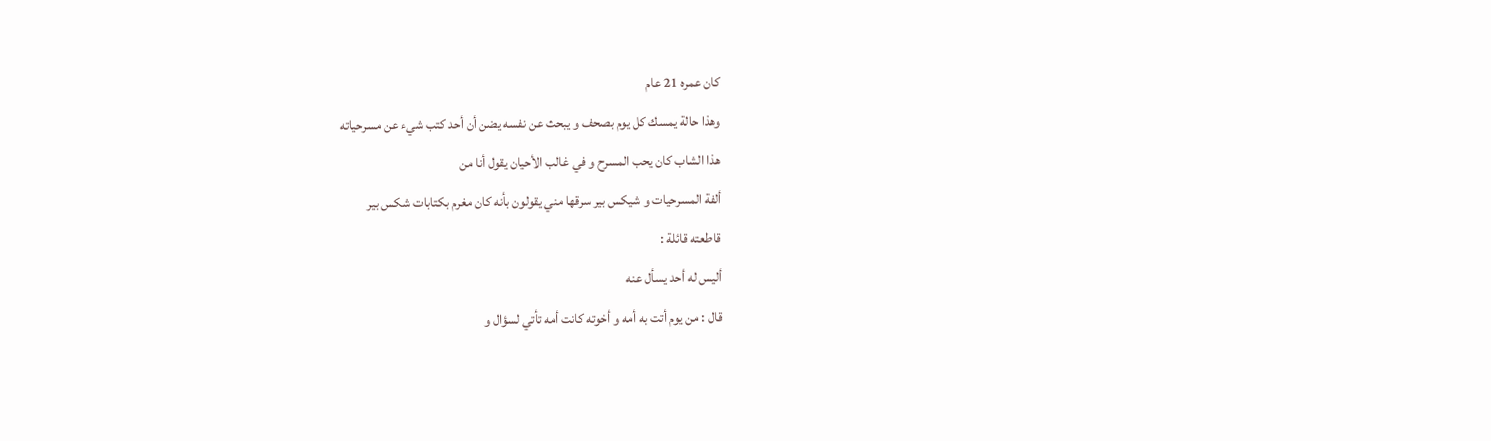كان عمره 21 عام
وهذا حالة يمسك كل يوم بصحف و يبحث عن نفسه يضن أن أحد كتب شيء عن مسرحياته
هذا الشاب كان يحب المسرح و في غالب الأحيان يقول أنا من
ألفة المسرحيات و شيكس بير سرقها مني يقولون بأنه كان مغرم بكتابات شكس بير
قاطعته قائلة :
أليس له أحد يسأل عنه
قال : من يوم أتت به أمه و أخوته كانت أمه تأتي لسؤال و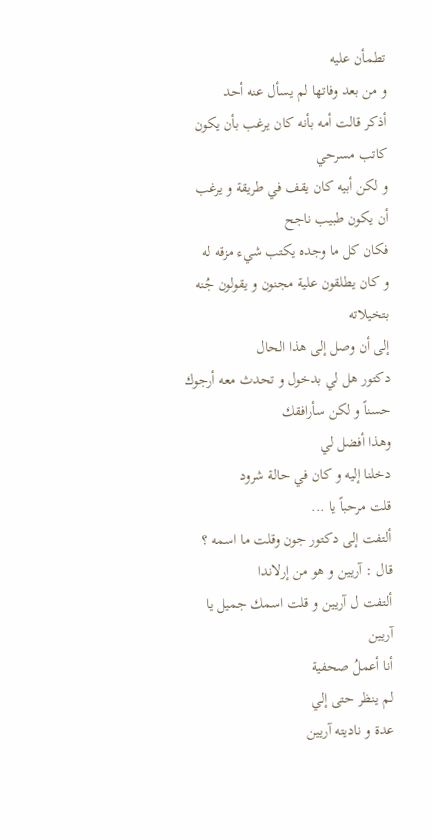تطمأن عليه
و من بعد وفاتها لم يسأل عنه أحد
أذكر قالت أمه بأنه كان يرغب بأن يكون كاتب مسرحي
و لكن أبيه كان يقف في طريقة و يرغب أن يكون طبيب ناجح
فكان كل ما وجده يكتب شيء مزقه له
و كان يطلقون علية مجنون و يقولون جُنه بتخيلاته
إلى أن وصل إلى هذا الحال
دكتور هل لي بدخول و تحدث معه أرجوك
حسناً و لكن سأرافقك
وهذا أفضل لي
دخلنا إليه و كان في حالة شرود
قلت مرحباً يا ...
ألتفت إلى دكتور جون وقلت ما اسمه ؟
قال : آريين و هو من إرلاندا
ألتفت ل آريين و قلت اسمك جميل يا آريين
أنا أعملُ صحفية
لم ينظر حتى إلي
عدة و ناديته آريين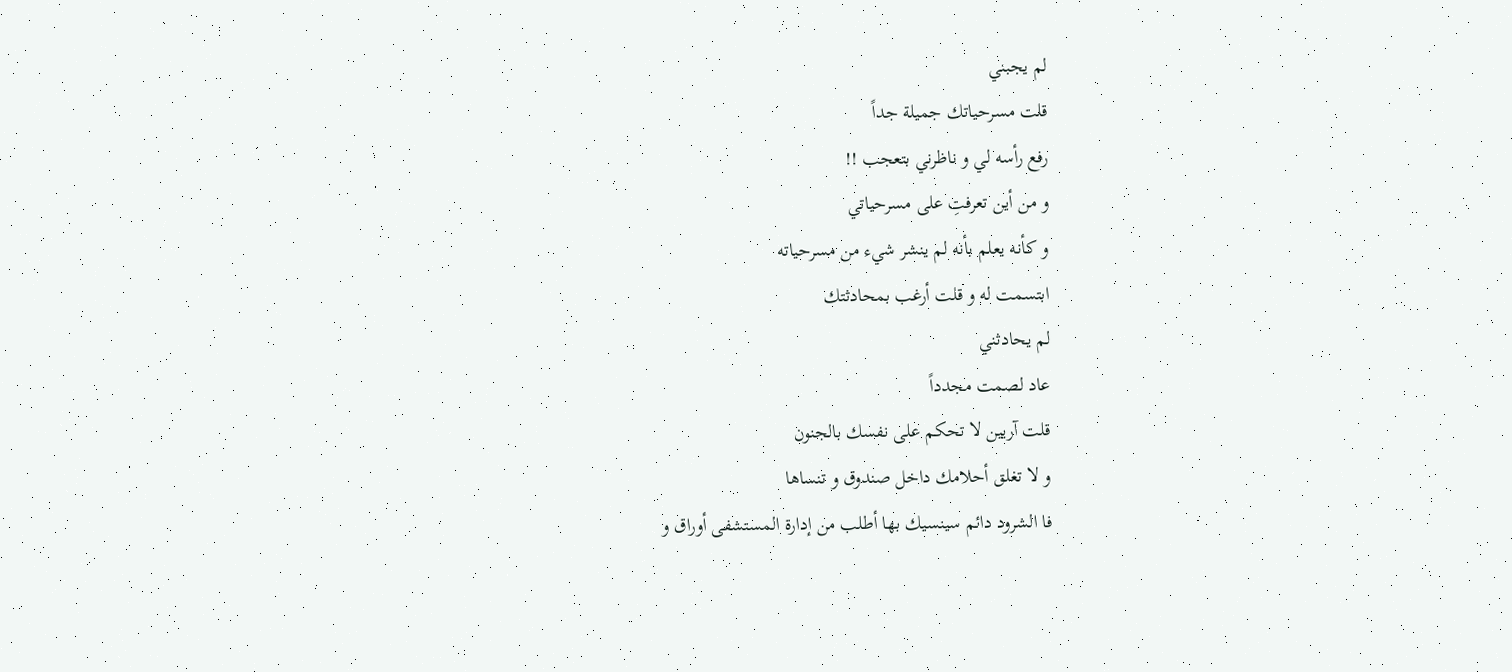لم يجبني
قلت مسرحياتك جميلة جداً
رفع رأسه لي و ناظرني بتعجب !!
و من أين تعرفتِ على مسرحياتي
و كأنه يعلم بأنه لم ينشر شيء من مسرحياته
ابتسمت له و قلت أرغب بمحادثتك
لم يحادثني
عاد لصمت مجدداً
قلت آريين لا تحكم على نفسك بالجنون
و لا تغلق أحلامك داخل صندوق و تنساها
فا الشرود دائم سينسيك بها أطلب من إدارة المستشفى أوراق و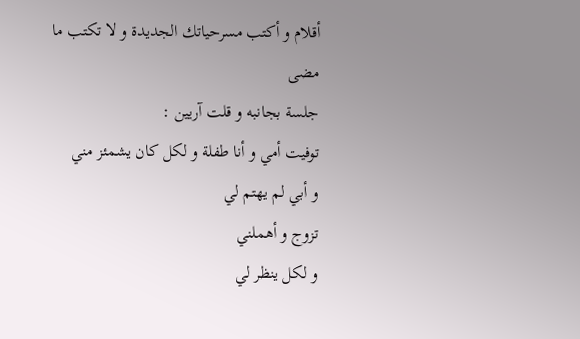أقلام و أكتب مسرحياتك الجديدة و لا تكتب ما مضى
جلسة بجانبه و قلت آريين :
توفيت أمي و أنا طفلة و لكل كان يشمئز مني
و أبي لم يهتم لي
تزوج و أهملني
و لكل ينظر لي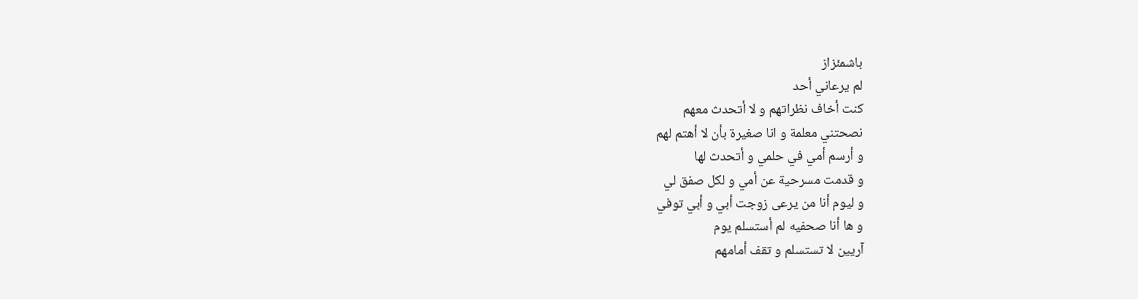باشمئزاز
لم يرعاني أحد
كنت أخاف نظراتهم و لا أتحدث معهم
نصحتني معلمة و انا صغيرة بأن لا أهتم لهم
و أرسم أمي في حلمي و أتحدث لها
و قدمت مسرحية عن أمي و لكل صفق لي
و ليوم أنا من يرعى زوجت أبي و أبي توفي
و ها أنا صحفيه لم أستسلم يوم
آريين لا تستسلم و تقف أمامهم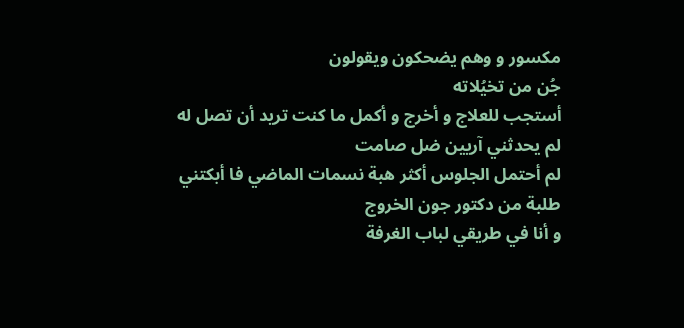مكسور و وهم يضحكون ويقولون
جُن من تخيُلاته
أستجب للعلاج و أخرج و أكمل ما كنت تريد أن تصل له
لم يحدثني آريين ضل صامت
لم أحتمل الجلوس أكثر هبة نسمات الماضي فا أبكتني
طلبة من دكتور جون الخروج
و أنا في طريقي لباب الغرفة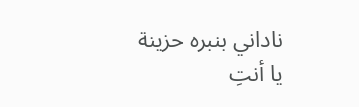ناداني بنبره حزينة
يا أنتِ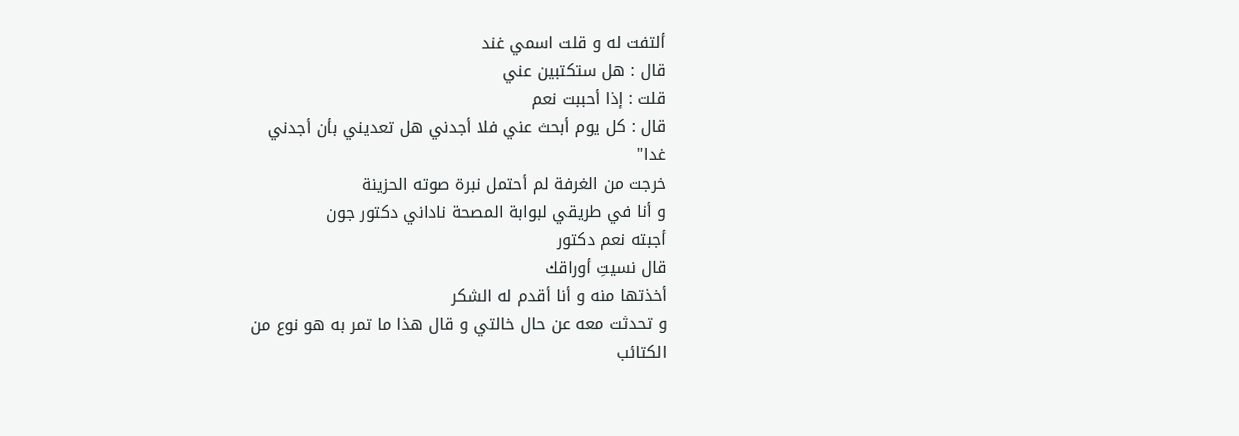ألتفت له و قلت اسمي غند
قال : هل ستكتبين عني
قلت : إذا أحببت نعم
قال : كل يوم أبحث عني فلا أجدني هل تعديني بأن أجدني
غدا"
خرجت من الغرفة لم أحتمل نبرة صوته الحزينة
و أنا في طريقي لبوابة المصحة ناداني دكتور جون
أجبته نعم دكتور
قال نسيتِ أوراقك
أخذتها منه و أنا أقدم له الشكر
و تحدثت معه عن حال خالتي و قال هذا ما تمر به هو نوع من
الكتائب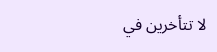لا تتأخرين في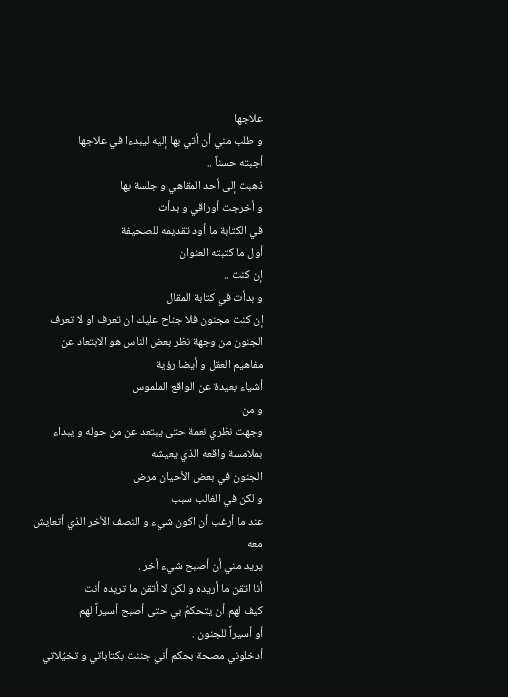علاجها
و طلب مني أن أتي بها إليه ليبدءا في علاجها
أجبته حسناً ..
ذهبت إلى أحد المقاهي و جلسة بها
و أخرجت أوراقي و بدأت
في الكتابة ما أود تقديمه للصحيفة
أول ما كتبته العنوان
إن كنت ..
و بدأت في كتابة المقال
إن كنت مجنون فلا جناح عليك ان تعرف او لا تعرف
الجنون من وجهة نظر بعض الناس هو الابتعاد عن مفاهيم العقل و أيضا رؤية
أشياء بعيدة عن الواقع الملموس
و من
وجهت نظري نعمة حتى يبتعد عن من حوله و يبداء بملامسة واقعه الذي يعيشه
الجنون في بعض الأحيان مرض
و لكن في الغالب سبب
عند ما أرغب أن اكون شيء و النصف الأخر الذي أتعايش معه
يريد مني أن أصبح شيء أخر .
أنا اتقن ما أريده و لكن لا أتقن ما تريده أنت
كيف لهم أن يتحكمُ بي حتى أصبح أسيراً لهم
أو أسيراً للجنون .
أدخلوني مصحة بحكم أني جننت بكتاباتي و تخيُلاتي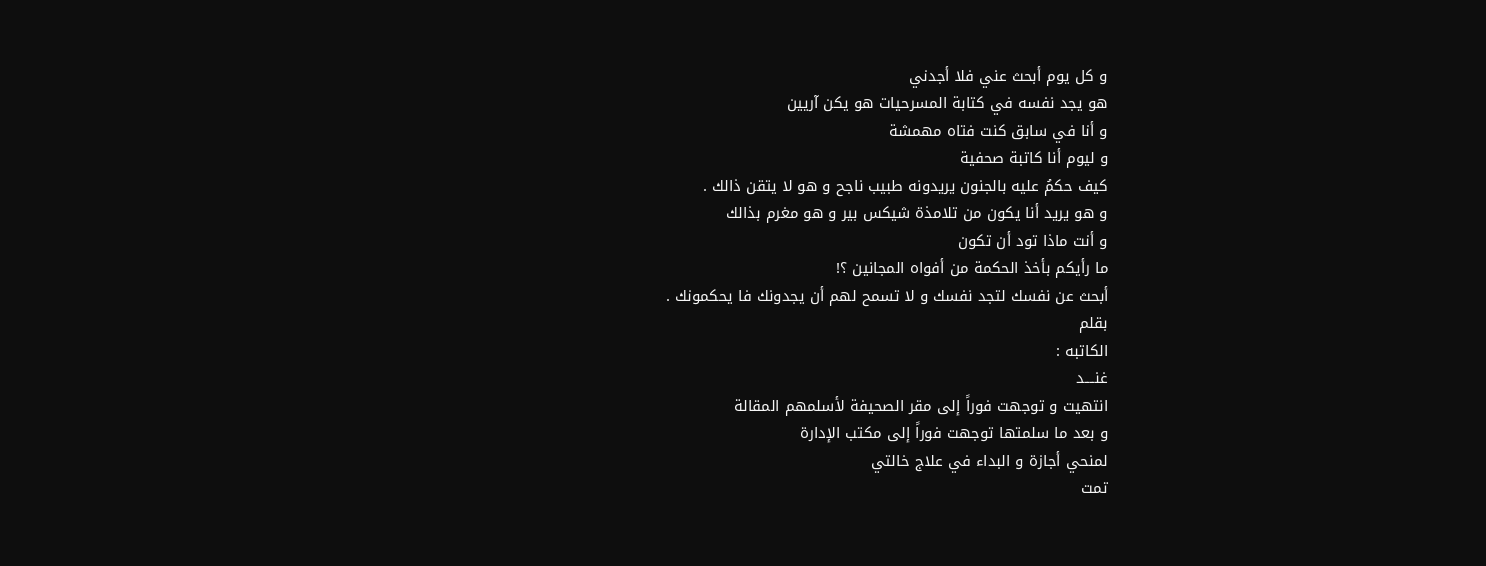و كل يوم أبحث عني فلا أجدني
هو يجد نفسه في كتابة المسرحيات هو يكن آريين
و أنا في سابق كنت فتاه مهمشة
و ليوم أنا كاتبة صحفية
كيف حكمُ عليه بالجنون يريدونه طبيب ناجح و هو لا يتقن ذالك .
و هو يريد أنا يكون من تلامذة شيكس بير و هو مغرم بذالك
و أنت ماذا تود أن تكون
ما رأيكم بأخذ الحكمة من أفواه المجانين ؟!
أبحث عن نفسك لتجد نفسك و لا تسمح لهم أن يجدونك فا يحكمونك .
بقلم
الكاتبه :
غنــــد
انتهيت و توجهت فوراً إلى مقر الصحيفة لأسلمهم المقالة
و بعد ما سلمتها توجهت فوراً إلى مكتب الإدارة
لمنحي أجازة و البداء في علاج خالتي
تمت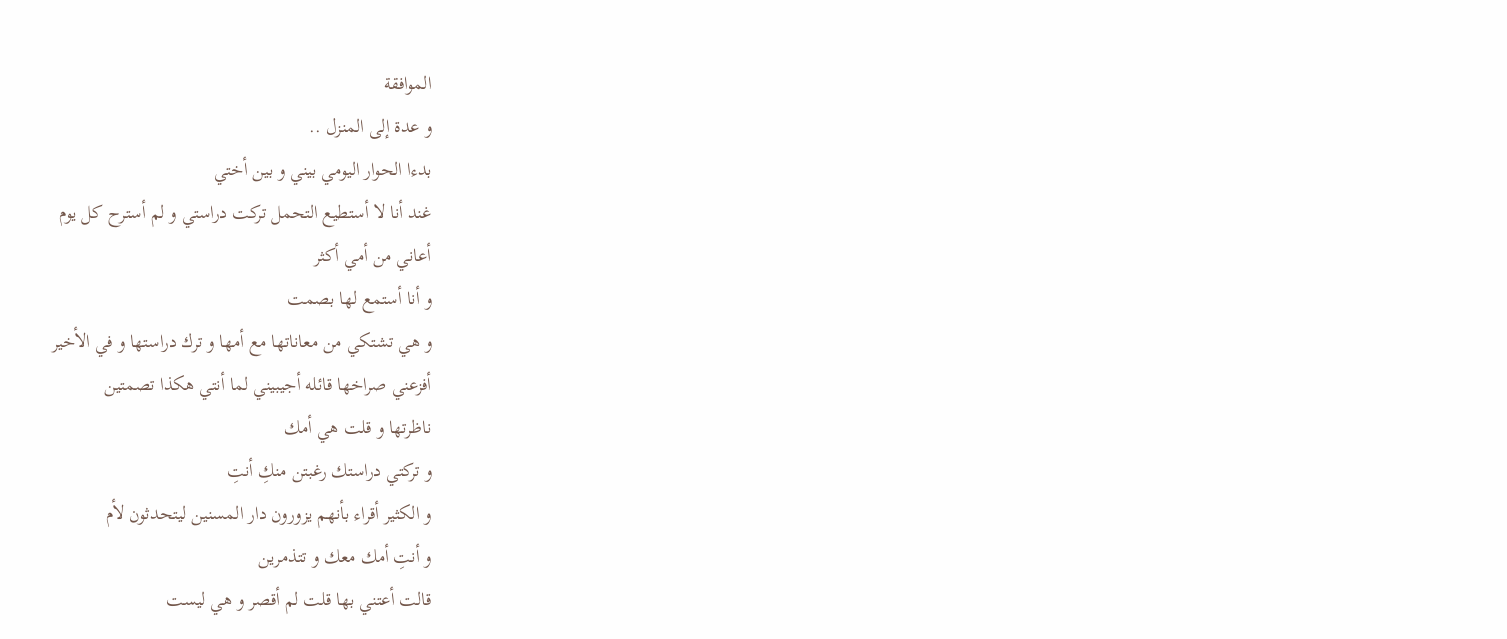الموافقة
و عدة إلى المنزل ..
بدءا الحوار اليومي بيني و بين أختي
غند أنا لا أستطيع التحمل تركت دراستي و لم أسترح كل يوم
أعاني من أمي أكثر
و أنا أستمع لها بصمت
و هي تشتكي من معاناتها مع أمها و ترك دراستها و في الأخير
أفزعني صراخها قائله أجيبيني لما أنتي هكذا تصمتين
ناظرتها و قلت هي أمك
و تركتي دراستك رغبتن منكِ أنتِ
و الكثير أقراء بأنهم يزورون دار المسنين ليتحدثون لأم
و أنتِ أمك معك و تتذمرين
قالت أعتني بها قلت لم أقصر و هي ليست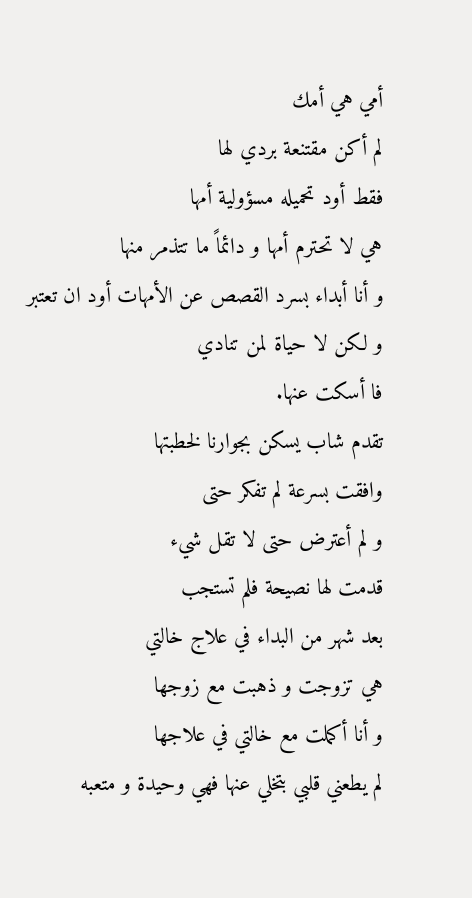أمي هي أمك
لم أكن مقتنعة بردي لها
فقط أود تحميله مسؤولية أمها
هي لا تحترم أمها و دائماً ما تتذمر منها
و أنا أبداء بسرد القصص عن الأمهات أود ان تعتبر
و لكن لا حياة لمن تنادي
فا أسكت عنها.
تقدم شاب يسكن بجوارنا لخطبتها
وافقت بسرعة لم تفكر حتى
و لم أعترض حتى لا تقل شيء
قدمت لها نصيحة فلم تستجب
بعد شهر من البداء في علاج خالتي
هي تزوجت و ذهبت مع زوجها
و أنا أكملت مع خالتي في علاجها
لم يطعني قلبي بتخلي عنها فهي وحيدة و متعبه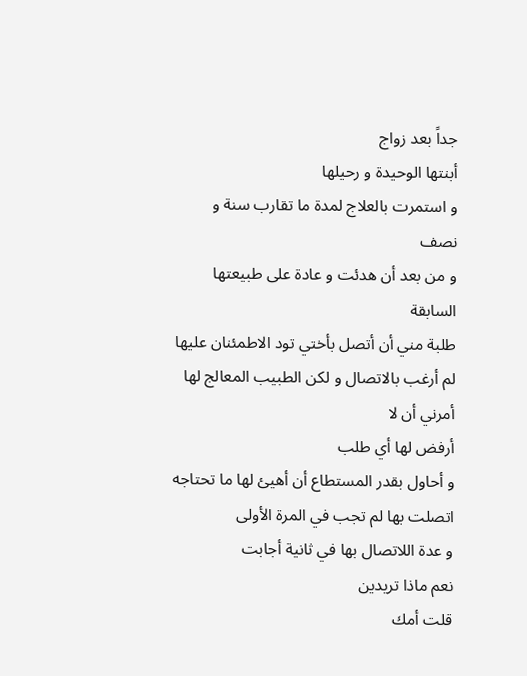جداً بعد زواج
أبنتها الوحيدة و رحيلها
و استمرت بالعلاج لمدة ما تقارب سنة و نصف
و من بعد أن هدئت و عادة على طبيعتها السابقة
طلبة مني أن أتصل بأختي تود الاطمئنان عليها
لم أرغب بالاتصال و لكن الطبيب المعالج لها أمرني أن لا
أرفض لها أي طلب
و أحاول بقدر المستطاع أن أهيئ لها ما تحتاجه
اتصلت بها لم تجب في المرة الأولى
و عدة اللاتصال بها في ثانية أجابت
نعم ماذا تريدين
قلت أمك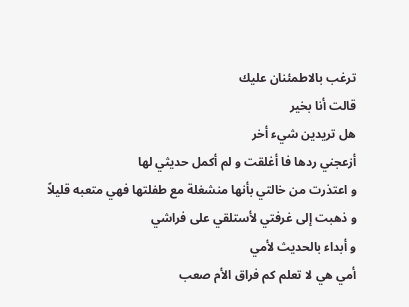ترغب بالاطمئنان عليك
قالت أنا بخير
هل تريدين شيء أخر
أزعجني ردها فا أغلقت و لم أكمل حديثي لها
و اعتذرت من خالتي بأنها منشغلة مع طفلتها فهي متعبه قليلاً
و ذهبت إلى غرفتي لأستلقي على فراشي
و أبداء بالحديث لأمي
أمي هي لا تعلم كم فراق الأم صعب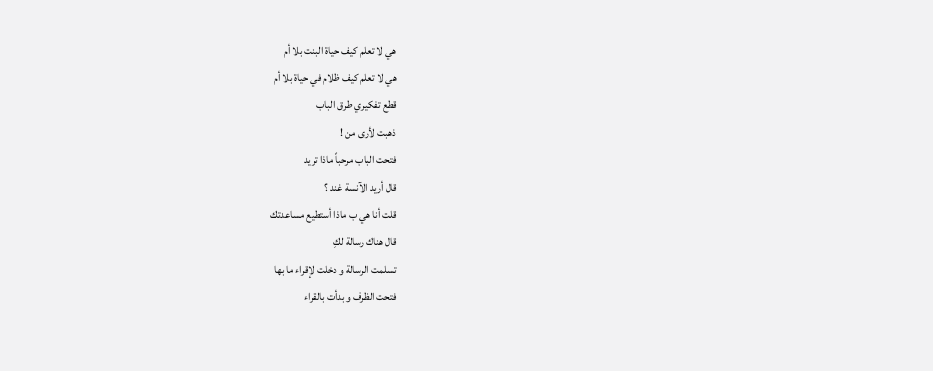هي لا تعلم كيف حياة البنت بلا أم
هي لا تعلم كيف ظلام في حياة بلا أم
قطع تفكيري طرق الباب
ذهبت لأرى من !
فتحت الباب مرحباً ماذا تريد
قال أريد الآنسة غند ؟
قلت أنا هي ب ماذا أستطيع مساعدتك
قال هناك رسالة لكِ
تسلمت الرسالة و دخلت لإقراء ما بها
فتحت الظرف و بدأت بالقراء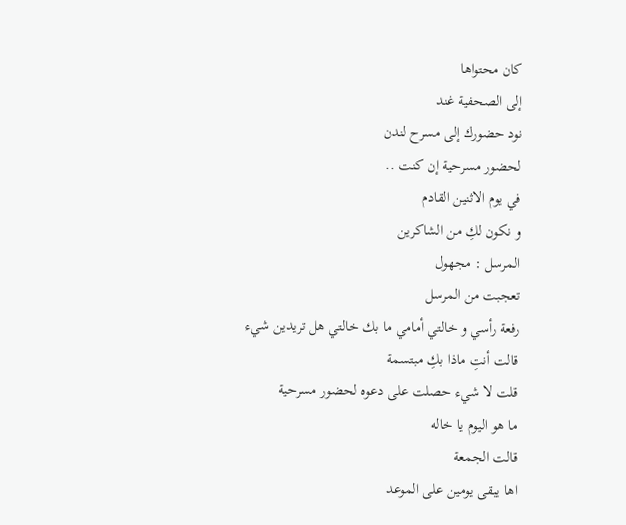كان محتواها
إلى الصحفية غند
نود حضورك إلى مسرح لندن
لحضور مسرحية إن كنت ..
في يوم الاثنين القادم
و نكون لكِ من الشاكرين
المرسل : مجهول
تعجبت من المرسل
رفعة رأسي و خالتي أمامي ما بك خالتي هل تريدين شيء
قالت أنتِ ماذا بكِ مبتسمة
قلت لا شيء حصلت على دعوه لحضور مسرحية
ما هو اليوم يا خاله
قالت الجمعة
اها يبقى يومين على الموعد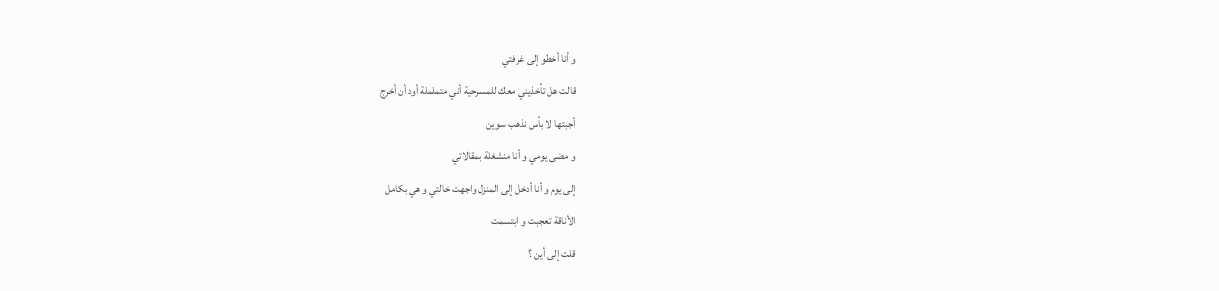و أنا أخطو إلى غرفتي
قالت هل تأخذيني معك للمسرحية أني متململة أود أن أخرج
أجبتها لا بأس نذهب سوين
و مضى يومي و أنا منشغلة بمقالاتي
إلى يوم و أنا أدخل إلى المنزل واجهت خالتي و هي بكامل
الأناقة تعجبت و ابتسمت
قلت إلى أين ؟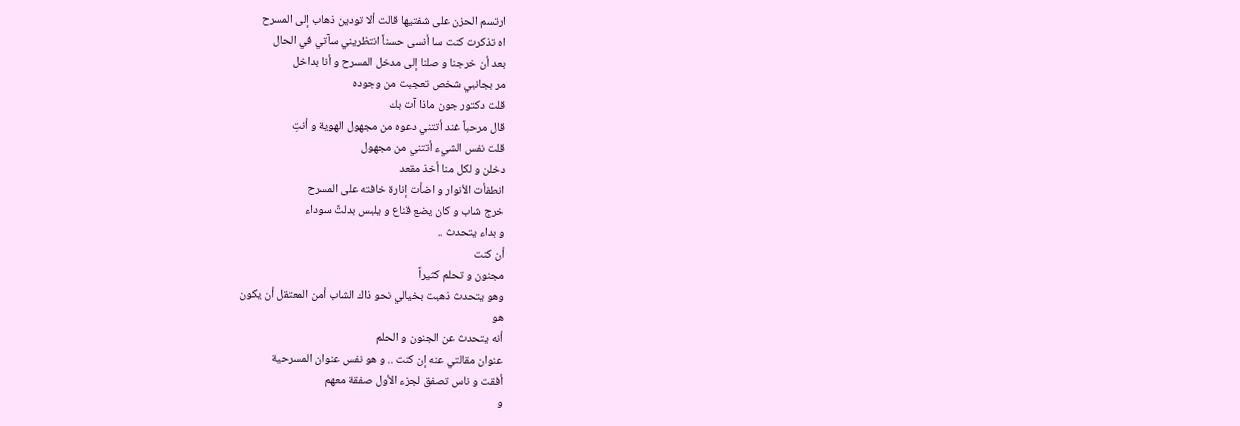ارتسم الحزن على شفتيها قالت ألا تودين ذهاب إلى المسرح
اه تذكرت كنت سا أنسى حسناً انتظريني سآتي في الحال
بعد أن خرجنا و صلنا إلى مدخل المسرح و أنا بداخل
مر بجانبي شخص تعجبت من وجوده
قلت دكتور جون ماذا آت بك
قال مرحباً غند أتتني دعوه من مجهول الهوية و أنتِ
قلت نفس الشيء أتتني من مجهول
دخلن و لكل منا أخذ مقعد
انطفأت الأنوار و اضأت إنارة خافته على المسرح
خرج شاب و كان يضع قناع و يلبس بدلتً سوداء
و بداء يتحدث ..
أن كنت
مجنون و تحلم كثيراً
وهو يتحدث ذهبت بخيالي نحو ذاك الشاب أمن المعتقل أن يكون
هو
أنه يتحدث عن الجنون و الحلم
عنوان مقالتي عنه إن كنت .. و هو نفس عنوان المسرحية
أفقت و ناس تصفق لجزء الأول صفقة معهم
و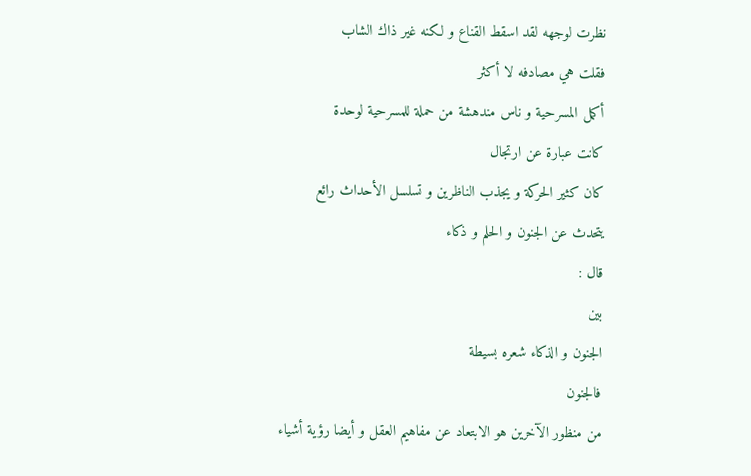نظرت لوجهه لقد اسقط القناع و لكنه غير ذاك الشاب
فقلت هي مصادفه لا أكثر
أكمل المسرحية و ناس مندهشة من حملة للمسرحية لوحدة
كانت عبارة عن ارتجال
كان كثير الحركة و يجذب الناظرين و تسلسل الأحداث رائع
يتحدث عن الجنون و الحلم و ذكاء
قال :
بين
الجنون و الذكاء شعره بسيطة
فالجنون
من منظور الآخرين هو الابتعاد عن مفاهيم العقل و أيضا رؤية أشياء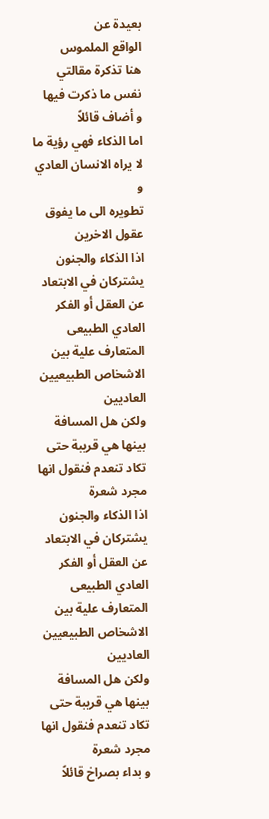بعيدة عن
الواقع الملموس
هنا تذكرة مقالتي نفس ما ذكرت فيها
و أضاف قائلاً
اما الذكاء فهي رؤية ما لا يراه الانسان العادي و
تطويره الى ما يفوق عقول الاخرين
اذا الذكاء والجنون يشتركان في الابتعاد عن العقل أو الفكر العادي الطبيعى المتعارف علية بين الاشخاص الطبيعيين العاديين
ولكن هل المسافة بينها هي قريبة حتى تكاد تنعدم فنقول انها مجرد شعرة
اذا الذكاء والجنون يشتركان في الابتعاد عن العقل أو الفكر العادي الطبيعى المتعارف علية بين الاشخاص الطبيعيين العاديين
ولكن هل المسافة بينها هي قريبة حتى تكاد تنعدم فنقول انها مجرد شعرة
و بداء بصراخ قائلاً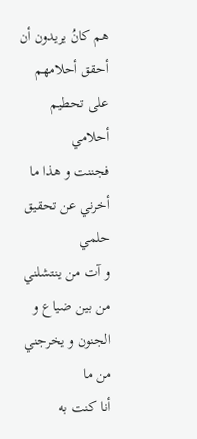هم كانُ يريدون أن أحقق أحلامهم على تحطيم أحلامي
فجننت و هذا ما أخرني عن تحقيق حلمي
و آت من ينتشلني من بين ضياع و الجنون و يخرجني من ما
أنا كنت به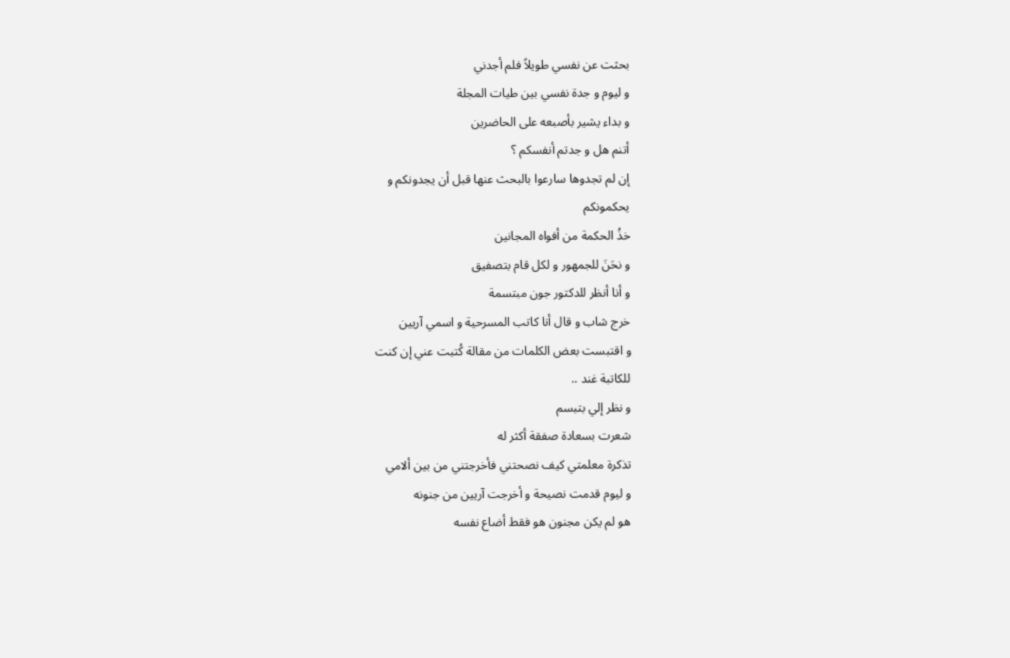بحثت عن نفسي طويلاً فلم أجدني
و ليوم و جدة نفسي بين طيات المجلة
و بداء يشير بأصبعه على الحاضرين
أتنم هل و جدتم أنفسكم ؟
إن لم تجدوها سارعوا بالبحث عنها قبل أن يجدونكم و
يحكمونكم
خذُ الحكمة من أفواه المجانين
و نحَنَ للجمهور و لكل قام بتصفيق
و أنا أنظر للدكتور جون مبتسمة
خرج شاب و قال أنا كاتب المسرحية و اسمي آريين
و اقتبست بعض الكلمات من مقالة كُتبت عني إن كنت
للكاتبة غند ..
و نظر إلي بتبسم
شعرت بسعادة صفقة أكثر له
تذكرة معلمتي كيف نصحتني فأخرجتني من بين ألامي
و ليوم قدمت نصيحة و أخرجت آريين من جنونه
هو لم يكن مجنون هو فقط أضاع نفسه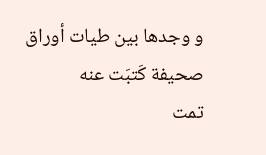و وجدها بين طيات أوراق صحيفة كَتبَت عنه
تمت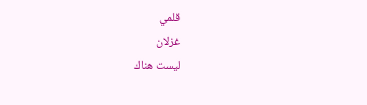قلمي
غزلان
ليست هناك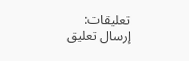تعليقات:
إرسال تعليق